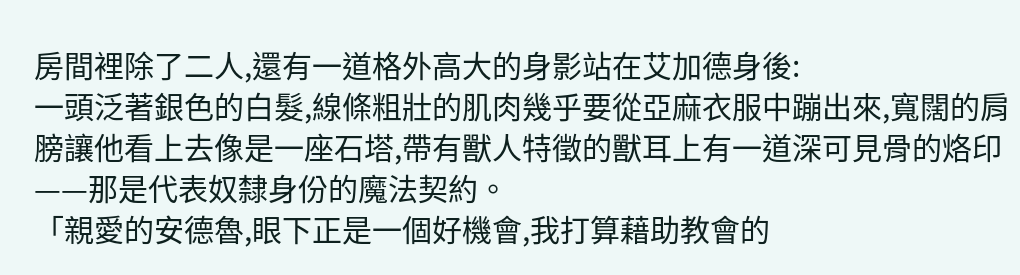房間裡除了二人,還有一道格外高大的身影站在艾加德身後:
一頭泛著銀色的白髮,線條粗壯的肌肉幾乎要從亞麻衣服中蹦出來,寬闊的肩膀讓他看上去像是一座石塔,帶有獸人特徵的獸耳上有一道深可見骨的烙印——那是代表奴隸身份的魔法契約。
「親愛的安德魯,眼下正是一個好機會,我打算藉助教會的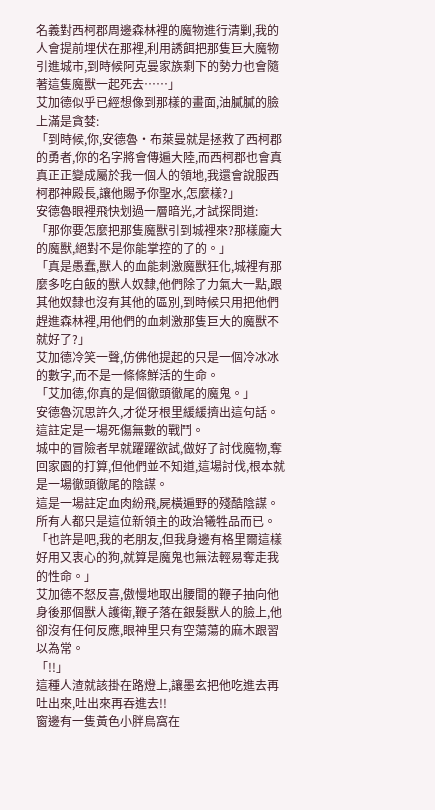名義對西柯郡周邊森林裡的魔物進行清剿,我的人會提前埋伏在那裡,利用誘餌把那隻巨大魔物引進城市,到時候阿克曼家族剩下的勢力也會隨著這隻魔獸一起死去……」
艾加德似乎已經想像到那樣的畫面,油膩膩的臉上滿是貪婪:
「到時候,你,安德魯·布萊曼就是拯救了西柯郡的勇者,你的名字將會傳遍大陸,而西柯郡也會真真正正變成屬於我一個人的領地,我還會說服西柯郡神殿長,讓他賜予你聖水,怎麼樣?」
安德魯眼裡飛快划過一層暗光,才試探問道:
「那你要怎麼把那隻魔獸引到城裡來?那樣龐大的魔獸,絕對不是你能掌控的了的。」
「真是愚蠢,獸人的血能刺激魔獸狂化,城裡有那麼多吃白飯的獸人奴隸,他們除了力氣大一點,跟其他奴隸也沒有其他的區別,到時候只用把他們趕進森林裡,用他們的血刺激那隻巨大的魔獸不就好了?」
艾加德冷笑一聲,仿佛他提起的只是一個冷冰冰的數字,而不是一條條鮮活的生命。
「艾加德,你真的是個徹頭徹尾的魔鬼。」
安德魯沉思許久,才從牙根里緩緩擠出這句話。
這註定是一場死傷無數的戰鬥。
城中的冒險者早就躍躍欲試,做好了討伐魔物,奪回家園的打算,但他們並不知道,這場討伐,根本就是一場徹頭徹尾的陰謀。
這是一場註定血肉紛飛,屍橫遍野的殘酷陰謀。
所有人都只是這位新領主的政治犧牲品而已。
「也許是吧,我的老朋友,但我身邊有格里爾這樣好用又衷心的狗,就算是魔鬼也無法輕易奪走我的性命。」
艾加德不怒反喜,傲慢地取出腰間的鞭子抽向他身後那個獸人護衛,鞭子落在銀髮獸人的臉上,他卻沒有任何反應,眼神里只有空蕩蕩的麻木跟習以為常。
「!!」
這種人渣就該掛在路燈上,讓墨玄把他吃進去再吐出來,吐出來再吞進去!!
窗邊有一隻黃色小胖鳥窩在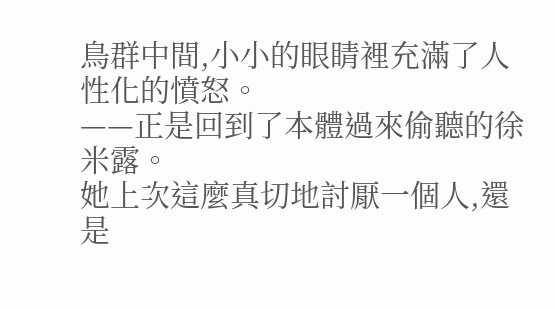鳥群中間,小小的眼睛裡充滿了人性化的憤怒。
——正是回到了本體過來偷聽的徐米露。
她上次這麼真切地討厭一個人,還是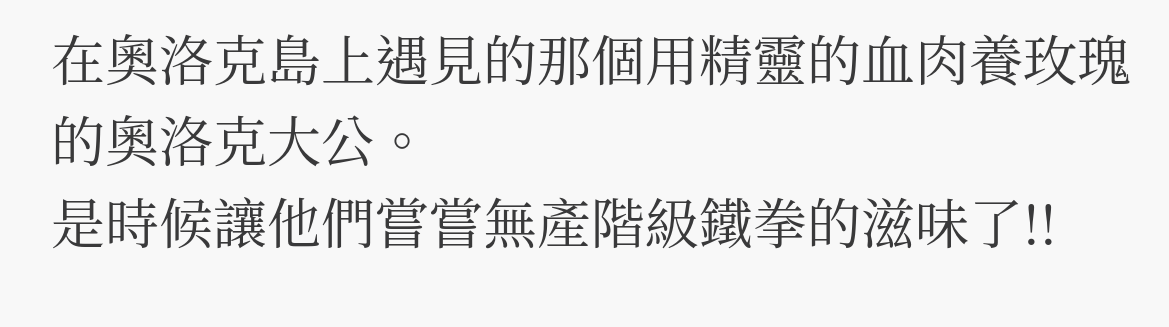在奧洛克島上遇見的那個用精靈的血肉養玫瑰的奧洛克大公。
是時候讓他們嘗嘗無產階級鐵拳的滋味了!!